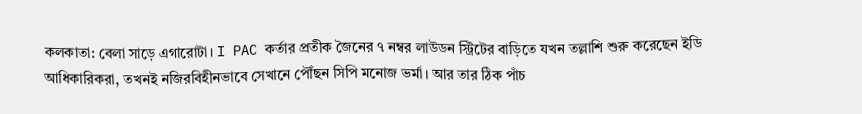কলকাতা: বেলা সাড়ে এগারোটা। I PAC কর্তার প্রতীক জৈনের ৭ নম্বর লাউডন স্ট্রিটের বাড়িতে যখন তল্লাশি শুরু করেছেন ইডি আধিকারিকরা, তখনই নজিরবিহীনভাবে সেখানে পৌঁছন সিপি মনোজ ভর্মা। আর তার ঠিক পাঁচ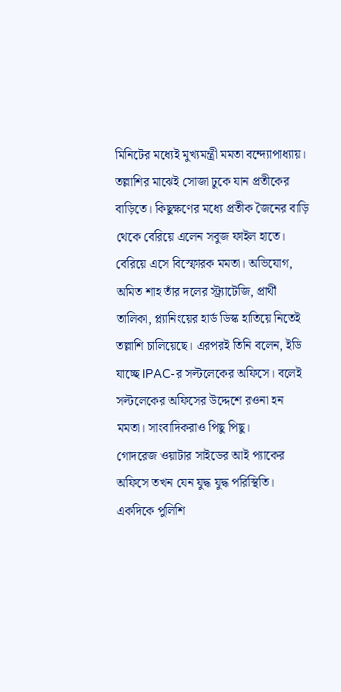মিনিটের মধ্যেই মুখ্যমন্ত্রী মমতা বন্দ্যোপাধ্যায়। তল্লাশির মাঝেই সোজা ঢুকে যান প্রতীকের বাড়িতে। কিছুক্ষণের মধ্যে প্রতীক জৈনের বাড়ি থেকে বেরিয়ে এলেন সবুজ ফাইল হাতে। বেরিয়ে এসে বিস্ফোরক মমতা। অভিযোগ, অমিত শাহ তাঁর দলের স্ট্র্যাটেজি, প্রার্থী তালিকা, প্ল্যানিংয়ের হার্ড ডিস্ক হাতিয়ে নিতেই তল্লাশি চালিয়েছে। এরপরই তিনি বলেন, ইডি যাচ্ছে IPAC-র সল্টলেকের অফিসে। বলেই সল্টলেকের অফিসের উদ্দেশে রওনা হন মমতা। সাংবাদিকরাও পিছু পিছু।
গোদরেজ ওয়াটার সাইডের আই প্যাকের অফিসে তখন যেন যুদ্ধ যুদ্ধ পরিস্থিতি। একদিকে পুলিশি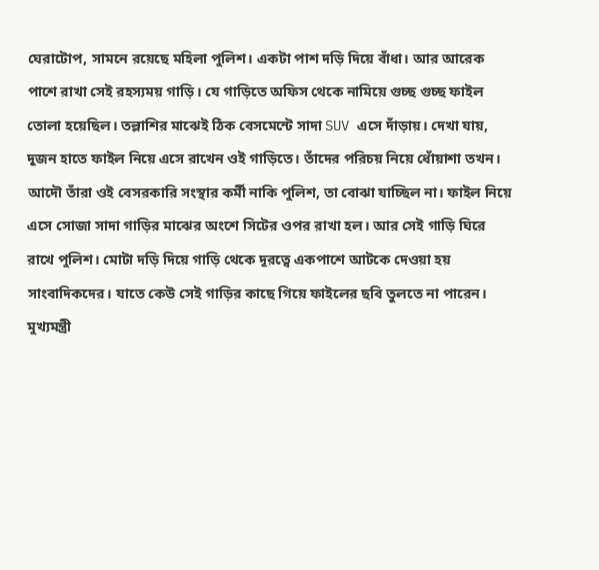ঘেরাটোপ, সামনে রয়েছে মহিলা পুলিশ। একটা পাশ দড়ি দিয়ে বাঁধা। আর আরেক পাশে রাখা সেই রহস্যময় গাড়ি। যে গাড়িতে অফিস থেকে নামিয়ে গুচ্ছ গুচ্ছ ফাইল তোলা হয়েছিল। তল্লাশির মাঝেই ঠিক বেসমেন্টে সাদা SUV এসে দাঁড়ায়। দেখা যায়, দুজন হাতে ফাইল নিয়ে এসে রাখেন ওই গাড়িতে। তাঁদের পরিচয় নিয়ে ধোঁয়াশা তখন। আদৌ তাঁরা ওই বেসরকারি সংস্থার কর্মী নাকি পুলিশ, তা বোঝা যাচ্ছিল না। ফাইল নিয়ে এসে সোজা সাদা গাড়ির মাঝের অংশে সিটের ওপর রাখা হল। আর সেই গাড়ি ঘিরে রাখে পুলিশ। মোটা দড়ি দিয়ে গাড়ি থেকে দূরত্বে একপাশে আটকে দেওয়া হয় সাংবাদিকদের। যাতে কেউ সেই গাড়ির কাছে গিয়ে ফাইলের ছবি তুলতে না পারেন।
মুখ্যমন্ত্রী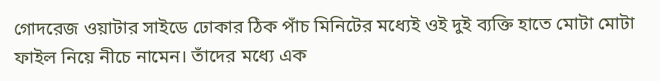গোদরেজ ওয়াটার সাইডে ঢোকার ঠিক পাঁচ মিনিটের মধ্যেই ওই দুই ব্যক্তি হাতে মোটা মোটা ফাইল নিয়ে নীচে নামেন। তাঁদের মধ্যে এক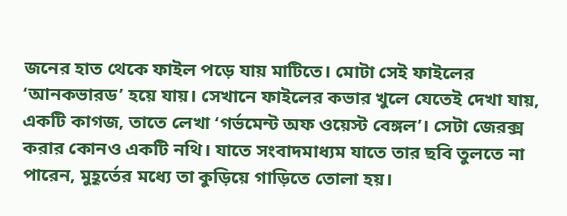জনের হাত থেকে ফাইল পড়ে যায় মাটিতে। মোটা সেই ফাইলের ‘আনকভারড’ হয়ে যায়। সেখানে ফাইলের কভার খুলে যেতেই দেখা যায়, একটি কাগজ, তাতে লেখা ‘গর্ভমেন্ট অফ ওয়েস্ট বেঙ্গল’। সেটা জেরক্স করার কোনও একটি নথি। যাতে সংবাদমাধ্যম যাতে তার ছবি তুলতে না পারেন, মুহূর্তের মধ্যে তা কুড়িয়ে গাড়িতে তোলা হয়।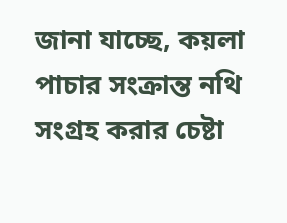জানা যাচ্ছে, কয়লা পাচার সংক্রান্ত নথি সংগ্রহ করার চেষ্টা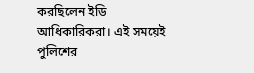করছিলেন ইডি আধিকারিকরা। এই সময়েই পুলিশের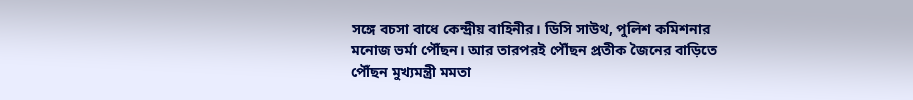সঙ্গে বচসা বাধে কেন্দ্রীয় বাহিনীর। ডিসি সাউথ, পুলিশ কমিশনার মনোজ ভর্মা পৌঁছন। আর তারপরই পৌঁছন প্রতীক জৈনের বাড়িতে পৌঁছন মুখ্যমন্ত্রী মমতা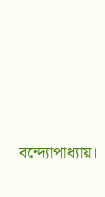বন্দ্যোপাধ্যায়।